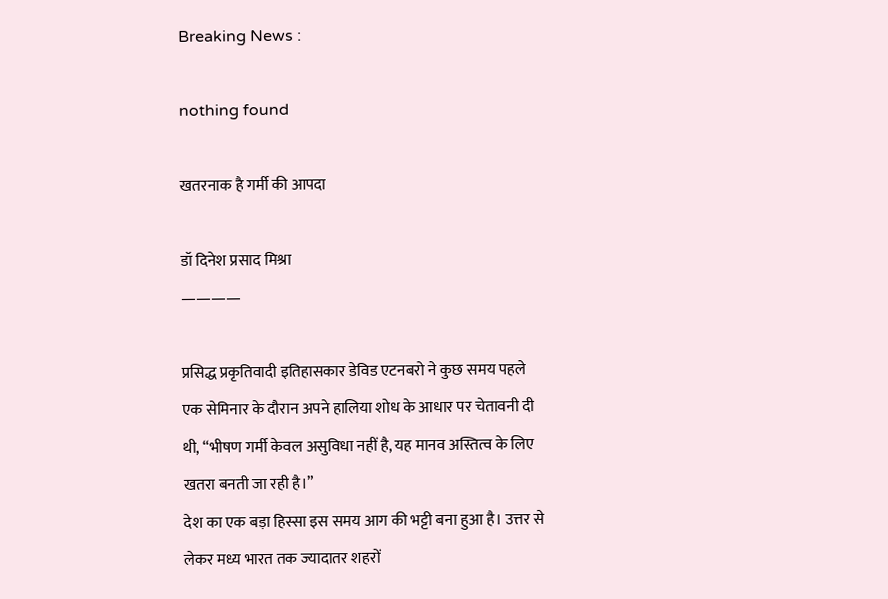Breaking News :

nothing found

खतरनाक है गर्मी की आपदा

डॉ दिनेश प्रसाद मिश्रा
————

प्रसिद्ध प्रकृतिवादी इतिहासकार डेविड एटनबरो ने कुछ समय पहले एक सेमिनार के दौरान अपने हालिया शोध के आधार पर चेतावनी दी थी, “भीषण गर्मी केवल असुविधा नहीं है, यह मानव अस्तित्व के लिए खतरा बनती जा रही है।”
देश का एक बड़ा हिस्सा इस समय आग की भट्टी बना हुआ है। उत्तर से लेकर मध्य भारत तक ज्यादातर शहरों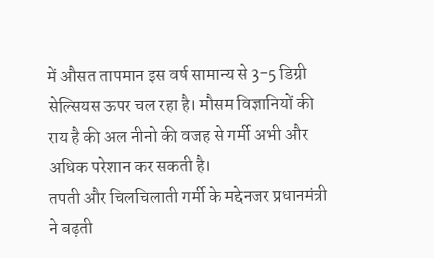में औसत तापमान इस वर्ष सामान्य से 3-5 डिग्री सेल्सियस ऊपर चल रहा है। मौसम विज्ञानियों की राय है की अल नीनो की वजह से गर्मी अभी और अधिक परेशान कर सकती है।
तपती और चिलचिलाती गर्मी के मद्देनजर प्रधानमंत्री ने बढ़ती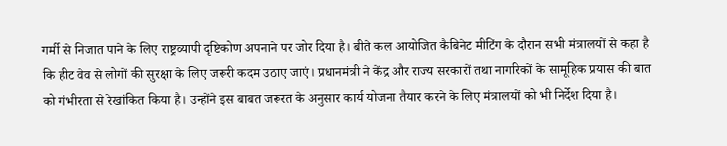गर्मी से निजात पाने के लिए राष्ट्रव्यापी दृष्टिकोण अपनाने पर जोर दिया है। बीते कल आयोजित कैबिनेट मीटिंग के दौरान सभी मंत्रालयों से कहा है कि हीट वेव से लोगों की सुरक्षा के लिए जरूरी कदम उठाए जाएं। प्रधानमंत्री ने केंद्र और राज्य सरकारों तथा नागरिकों के सामूहिक प्रयास की बात को गंभीरता से रेखांकित किया है। उन्होंने इस बाबत जरूरत के अनुसार कार्य योजना तैयार करने के लिए मंत्रालयों को भी निर्देश दिया है।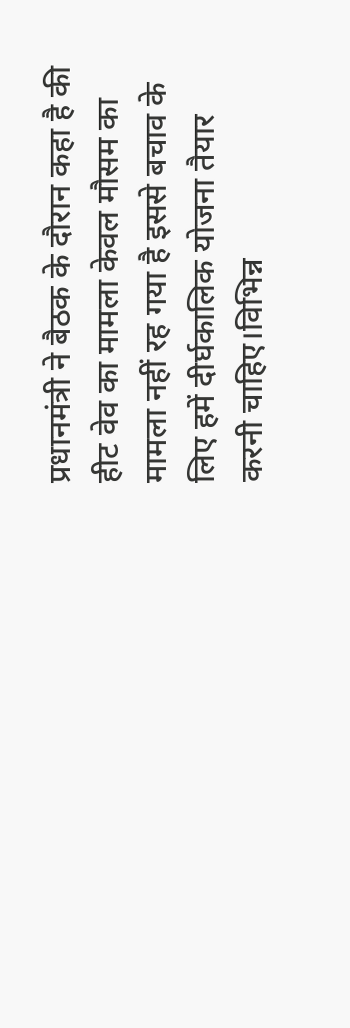प्रधानमंत्री ने बैठक के दौरान कहा है की हीट वेव का मामला केवल मौसम का मामला नहीं रह गया है इससे बचाव के लिए हमें दीर्घकालिक योजना तैयार करनी चाहिए।विभिन्न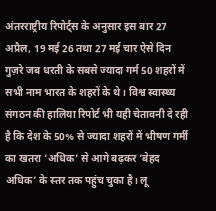अंतरराष्ट्रीय रिपोर्ट्स के अनुसार इस बार 27 अप्रैल, 19 मई 26 तथा 27 मई चार ऐसे दिन गुज़रे जब धरती के सबसे ज्यादा गर्म 50 शहरों में सभी नाम भारत के शहरों के थे। विश्व स्वास्थ्य संगठन की हालिया रिपोर्ट भी यही चेतावनी दे रही है कि देश के 50% से ज्यादा शहरों में भीषण गर्मी का खतरा ‘अधिक’ से आगे बढ़कर ‘बेहद अधिक’ के स्तर तक पहुंच चुका है। लू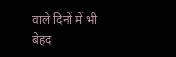वाले दिनों में भी बेहद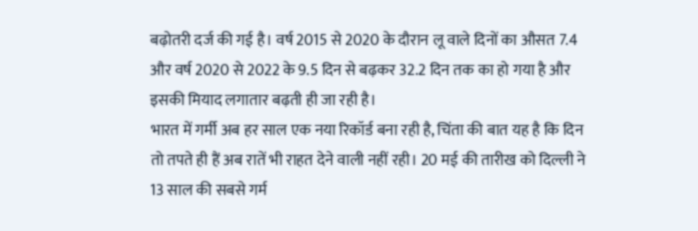बढ़ोतरी दर्ज की गई है। वर्ष 2015 से 2020 के दौरान लू वाले दिनों का औसत 7.4 और वर्ष 2020 से 2022 के 9.5 दिन से बढ़कर 32.2 दिन तक का हो गया है और इसकी मियाद लगातार बढ़ती ही जा रही है।
भारत में गर्मी अब हर साल एक नया रिकॉर्ड बना रही है, चिंता की बात यह है कि दिन तो तपते ही हैं अब रातें भी राहत देने वाली नहीं रही। 20 मई की तारीख को दिल्ली ने 13 साल की सबसे गर्म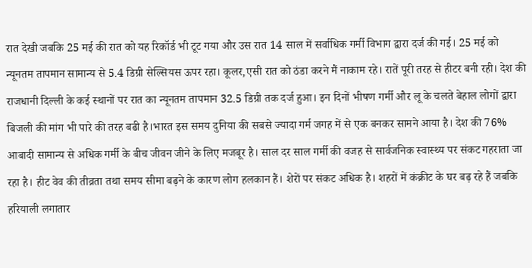रात देखी जबकि 25 मई की रात को यह रिकॉर्ड भी टूट गया और उस रात 14 साल में सर्वाधिक गर्मी विभाग द्वारा दर्ज की गई। 25 मई को न्यूनतम तापमान सामान्य से 5.4 डिग्री सेल्सियस ऊपर रहा। कूलर,एसी रात को ठंडा करने मैं नाकाम रहे। रातें पूरी तरह से हीटर बनी रही। देश की राजधानी दिल्ली के कई स्थानों पर रात का न्यूनतम तापमान 32.5 डिग्री तक दर्ज हुआ। इन दिनों भीषण गर्मी और लू के चलते बेहाल लोगों द्वारा बिजली की मांग भी पारे की तरह बढी है।भारत इस समय दुनिया की सबसे ज्यादा गर्म जगह में से एक बनकर सामने आया है। देश की 76% आबादी सामान्य से अधिक गर्मी के बीच जीवन जीने के लिए मजबूर है। साल दर साल गर्मी की वजह से सार्वजनिक स्वास्थ्य पर संकट गहराता जा रहा है। हीट वेव की तीव्रता तथा समय सीमा बढ़ने के कारण लोग हलकान हैं। शेरों पर संकट अधिक है। शहरों में कंक्रीट के घर बढ़ रहे हैं जबकि हरियाली लगातार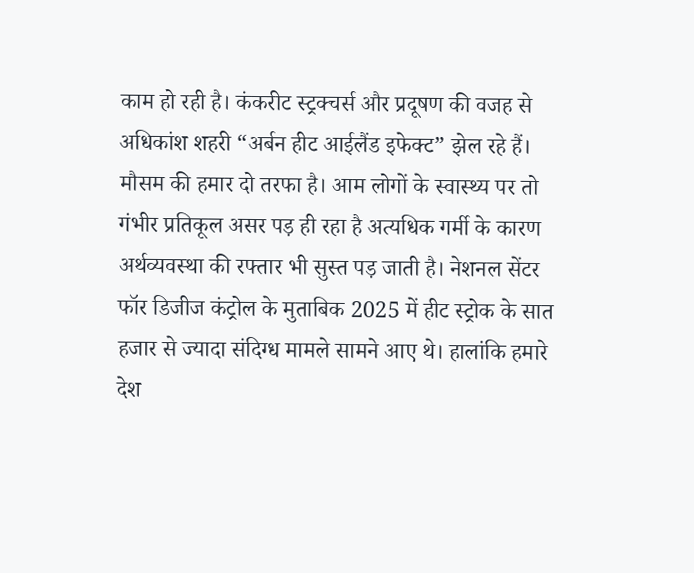काम हो रही है। कंकरीट स्ट्रक्चर्स और प्रदूषण की वजह से अधिकांश शहरी “अर्बन हीट आईलैंड इफेक्ट” झेल रहे हैं।
मौसम की हमार दो तरफा है। आम लोगों के स्वास्थ्य पर तो गंभीर प्रतिकूल असर पड़ ही रहा है अत्यधिक गर्मी के कारण अर्थव्यवस्था की रफ्तार भी सुस्त पड़ जाती है। नेशनल सेंटर फॉर डिजीज कंट्रोल के मुताबिक 2025 में हीट स्ट्रोक के सात हजार से ज्यादा संदिग्ध मामले सामने आए थे। हालांकि हमारे देश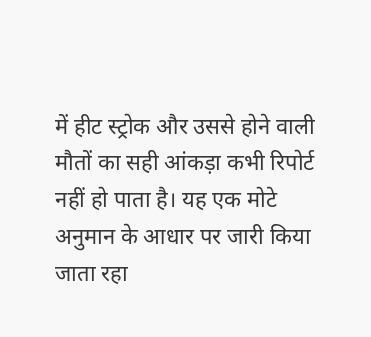में हीट स्ट्रोक और उससे होने वाली मौतों का सही आंकड़ा कभी रिपोर्ट नहीं हो पाता है। यह एक मोटे अनुमान के आधार पर जारी किया जाता रहा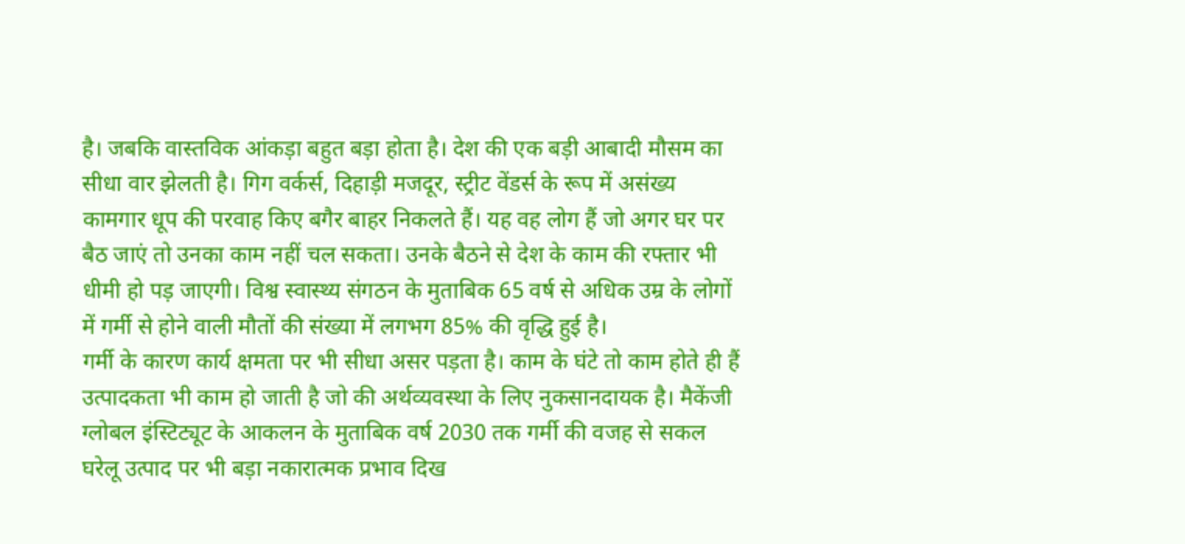है। जबकि वास्तविक आंकड़ा बहुत बड़ा होता है। देश की एक बड़ी आबादी मौसम का सीधा वार झेलती है। गिग वर्कर्स, दिहाड़ी मजदूर, स्ट्रीट वेंडर्स के रूप में असंख्य कामगार धूप की परवाह किए बगैर बाहर निकलते हैं। यह वह लोग हैं जो अगर घर पर बैठ जाएं तो उनका काम नहीं चल सकता। उनके बैठने से देश के काम की रफ्तार भी धीमी हो पड़ जाएगी। विश्व स्वास्थ्य संगठन के मुताबिक 65 वर्ष से अधिक उम्र के लोगों में गर्मी से होने वाली मौतों की संख्या में लगभग 85% की वृद्धि हुई है।
गर्मी के कारण कार्य क्षमता पर भी सीधा असर पड़ता है। काम के घंटे तो काम होते ही हैं उत्पादकता भी काम हो जाती है जो की अर्थव्यवस्था के लिए नुकसानदायक है। मैकेंजी ग्लोबल इंस्टिट्यूट के आकलन के मुताबिक वर्ष 2030 तक गर्मी की वजह से सकल घरेलू उत्पाद पर भी बड़ा नकारात्मक प्रभाव दिख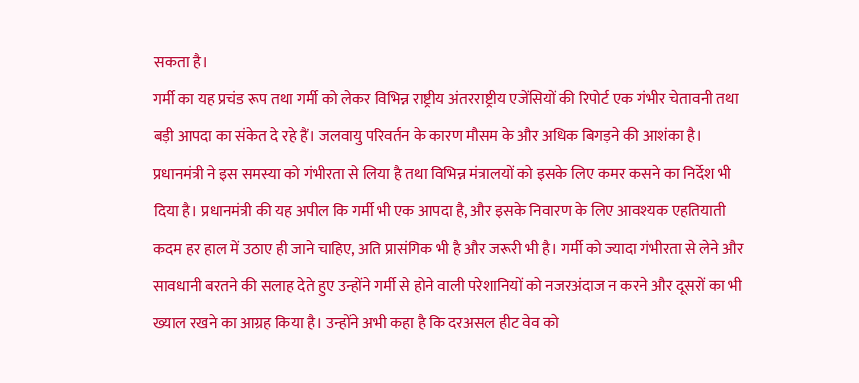सकता है।
गर्मी का यह प्रचंड रूप तथा गर्मी को लेकर विभिन्न राष्ट्रीय अंतरराष्ट्रीय एजेंसियों की रिपोर्ट एक गंभीर चेतावनी तथा बड़ी आपदा का संकेत दे रहे हैं। जलवायु परिवर्तन के कारण मौसम के और अधिक बिगड़ने की आशंका है।
प्रधानमंत्री ने इस समस्या को गंभीरता से लिया है तथा विभिन्न मंत्रालयों को इसके लिए कमर कसने का निर्देश भी दिया है। प्रधानमंत्री की यह अपील कि गर्मी भी एक आपदा है, और इसके निवारण के लिए आवश्यक एहतियाती कदम हर हाल में उठाए ही जाने चाहिए, अति प्रासंगिक भी है और जरूरी भी है। गर्मी को ज्यादा गंभीरता से लेने और सावधानी बरतने की सलाह देते हुए उन्होंने गर्मी से होने वाली परेशानियों को नजरअंदाज न करने और दूसरों का भी ख्याल रखने का आग्रह किया है। उन्होंने अभी कहा है कि दरअसल हीट वेव को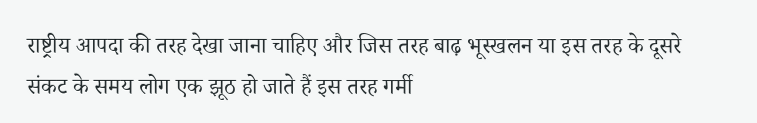राष्ट्रीय आपदा की तरह देखा जाना चाहिए और जिस तरह बाढ़ भूस्खलन या इस तरह के दूसरे संकट के समय लोग एक झूठ हो जाते हैं इस तरह गर्मी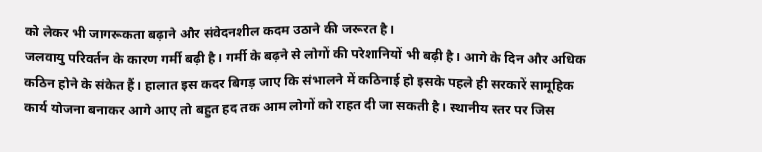को लेकर भी जागरूकता बढ़ाने और संवेदनशील कदम उठाने की जरूरत है।
जलवायु परिवर्तन के कारण गर्मी बढ़ी है। गर्मी के बढ़ने से लोगों की परेशानियों भी बढ़ी है। आगे के दिन और अधिक कठिन होने के संकेत हैं। हालात इस कदर बिगड़ जाए कि संभालने में कठिनाई हो इसके पहले ही सरकारें सामूहिक कार्य योजना बनाकर आगे आए तो बहुत हद तक आम लोगों को राहत दी जा सकती है। स्थानीय स्तर पर जिस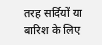तरह सर्दियों या बारिश के लिए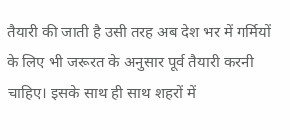तैयारी की जाती है उसी तरह अब देश भर में गर्मियों के लिए भी जरूरत के अनुसार पूर्व तैयारी करनी चाहिए। इसके साथ ही साथ शहरों में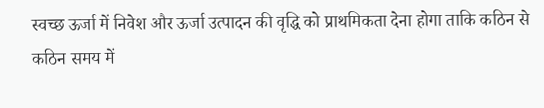स्वच्छ ऊर्जा में निवेश और ऊर्जा उत्पादन की वृद्धि को प्राथमिकता देना होगा ताकि कठिन से कठिन समय में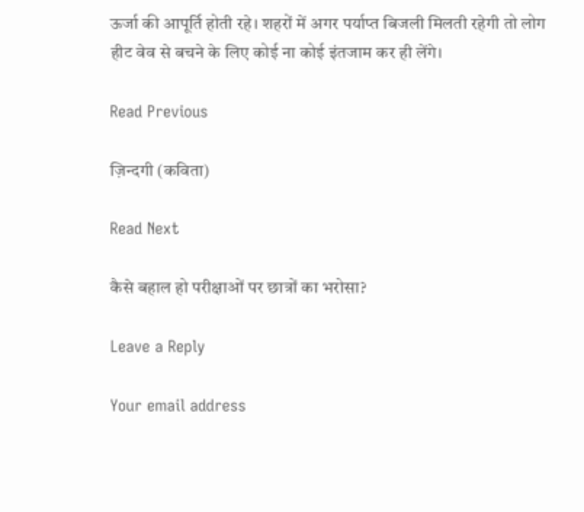ऊर्जा की आपूर्ति होती रहे। शहरों में अगर पर्याप्त बिजली मिलती रहेगी तो लोग हीट वेव से बचने के लिए कोई ना कोई इंतजाम कर ही लेंगे।

Read Previous

ज़िन्दगी (कविता)

Read Next

कैसे बहाल हो परीक्षाओं पर छात्रों का भरोसा?

Leave a Reply

Your email address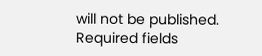will not be published. Required fields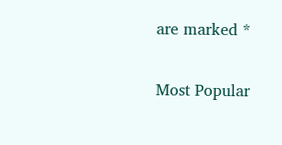are marked *

Most Popular